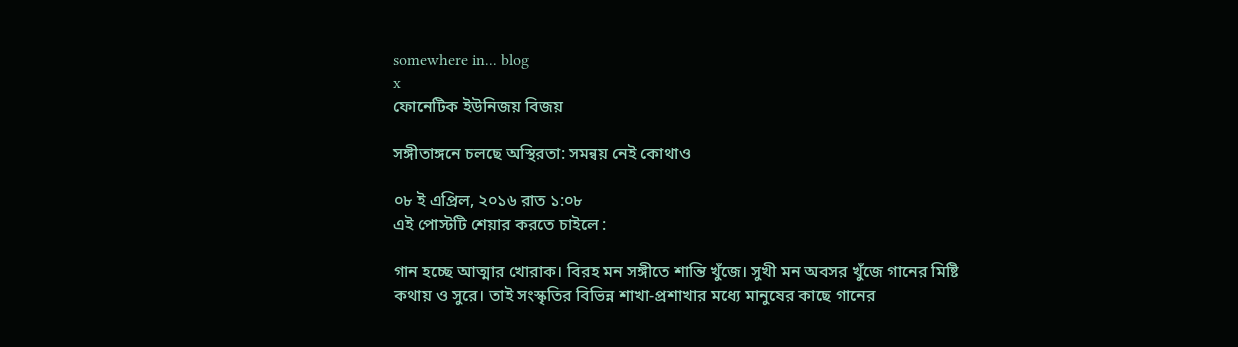somewhere in... blog
x
ফোনেটিক ইউনিজয় বিজয়

সঙ্গীতাঙ্গনে চলছে অস্থিরতা: সমন্বয় নেই কোথাও

০৮ ই এপ্রিল, ২০১৬ রাত ১:০৮
এই পোস্টটি শেয়ার করতে চাইলে :

গান হচ্ছে আত্মার খোরাক। বিরহ মন সঙ্গীতে শান্তি খুঁজে। সুখী মন অবসর খুঁজে গানের মিষ্টি কথায় ও সুরে। তাই সংস্কৃতির বিভিন্ন শাখা-প্রশাখার মধ্যে মানুষের কাছে গানের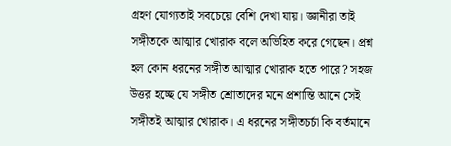গ্রহণ যোগ্যতাই সবচেয়ে বেশি দেখা যায়। জ্ঞানীরা তাই সঙ্গীতকে আত্মার খোরাক বলে অভিহিত করে গেছেন। প্রশ্ন হল কোন ধরনের সঙ্গীত আত্মার খোরাক হতে পারে? সহজ উত্তর হচ্ছে যে সঙ্গীত শ্রোতাদের মনে প্রশান্তি আনে সেই সঙ্গীতই আত্মার খোরাক। এ ধরনের সঙ্গীতচর্চা কি বর্তমানে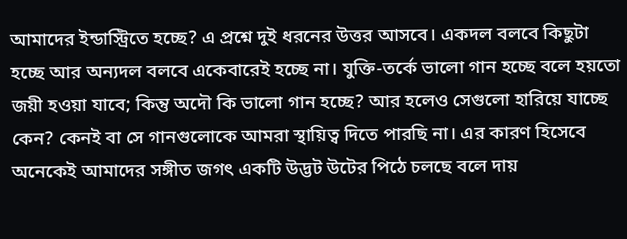আমাদের ইন্ডাস্ট্রিতে হচ্ছে? এ প্রশ্নে দুই ধরনের উত্তর আসবে। একদল বলবে কিছুটা হচ্ছে আর অন্যদল বলবে একেবারেই হচ্ছে না। যুক্তি-তর্কে ভালো গান হচ্ছে বলে হয়তো জয়ী হওয়া যাবে; কিন্তু অদৌ কি ভালো গান হচ্ছে? আর হলেও সেগুলো হারিয়ে যাচ্ছে কেন? কেনই বা সে গানগুলোকে আমরা স্থায়িত্ব দিতে পারছি না। এর কারণ হিসেবে অনেকেই আমাদের সঙ্গীত জগৎ একটি উদ্ভট উটের পিঠে চলছে বলে দায়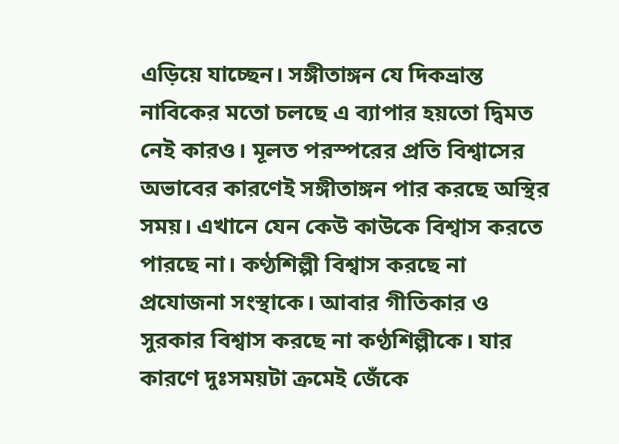এড়িয়ে যাচ্ছেন। সঙ্গীতাঙ্গন যে দিকভ্রান্ত নাবিকের মতো চলছে এ ব্যাপার হয়তো দ্বিমত নেই কারও। মূলত পরস্পরের প্রতি বিশ্বাসের অভাবের কারণেই সঙ্গীতাঙ্গন পার করছে অস্থির সময়। এখানে যেন কেউ কাউকে বিশ্বাস করতে পারছে না। কণ্ঠশিল্পী বিশ্বাস করছে না প্রযোজনা সংস্থাকে। আবার গীতিকার ও সুরকার বিশ্বাস করছে না কণ্ঠশিল্পীকে। যার কারণে দুঃসময়টা ক্রমেই জেঁকে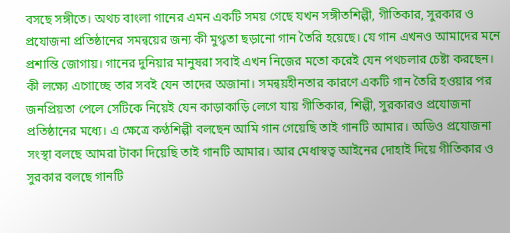বসছে সঙ্গীতে। অথচ বাংলা গানের এমন একটি সময় গেছে যখন সঙ্গীতশিল্পী, গীতিকার, সুরকার ও প্রযোজনা প্রতিষ্ঠানের সমন্বয়ের জন্য কী মুগ্ধতা ছড়ানো গান তৈরি হয়েছে। যে গান এখনও আমাদের মনে প্রশান্তি জোগায়। গানের দুনিয়ার মানুষরা সবাই এখন নিজের মতো করেই যেন পথচলার চেষ্টা করছেন। কী লক্ষ্যে এগোচ্ছে তার সবই যেন তাদের অজানা। সমন্বয়হীনতার কারণে একটি গান তৈরি হওয়ার পর জনপ্রিয়তা পেলে সেটিকে নিয়েই যেন কাড়াকাড়ি লেগে যায় গীতিকার, শিল্পী, সুরকারও প্রযোজনা প্রতিষ্ঠানের মধ্যে। এ ক্ষেত্রে কণ্ঠশিল্পী বলছেন আমি গান গেয়েছি তাই গানটি আমার। অডিও প্রযোজনা সংস্থা বলছে আমরা টাকা দিয়েছি তাই গানটি আমার। আর মেধাস্বত্ব আইনের দোহাই দিয়ে গীতিকার ও সুরকার বলছে গানটি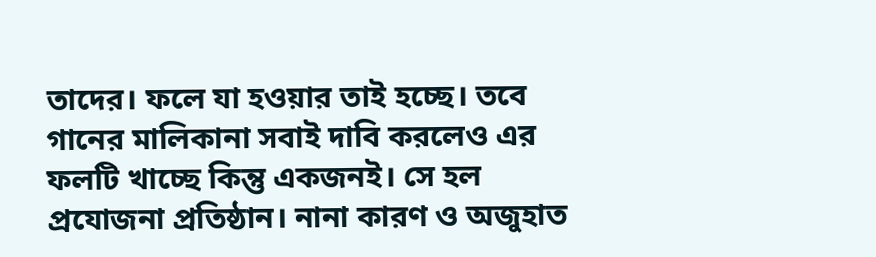তাদের। ফলে যা হওয়ার তাই হচ্ছে। তবে গানের মালিকানা সবাই দাবি করলেও এর ফলটি খাচ্ছে কিন্তু একজনই। সে হল প্রযোজনা প্রতিষ্ঠান। নানা কারণ ও অজুহাত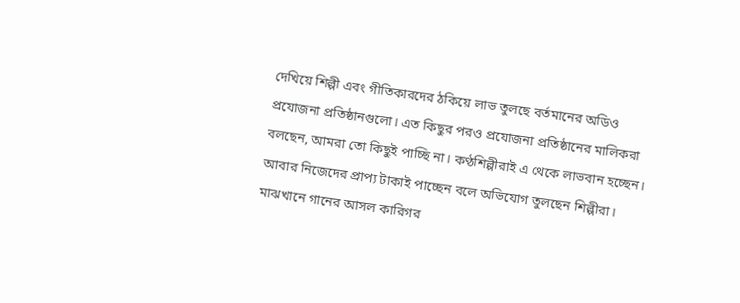দেখিয়ে শিল্পী এবং গীতিকারদের ঠকিয়ে লাভ তুলছে বর্তমানের অডিও প্রযোজনা প্রতিষ্ঠানগুলো। এত কিছুর পরও প্রযোজনা প্রতিষ্ঠানের মালিকরা বলছেন, আমরা তো কিছুই পাচ্ছি না। কণ্ঠশিল্পীরাই এ থেকে লাভবান হচ্ছেন। আবার নিজেদের প্রাপ্য টাকাই পাচ্ছেন বলে অভিযোগ তুলছেন শিল্পীরা। মাঝখানে গানের আসল কারিগর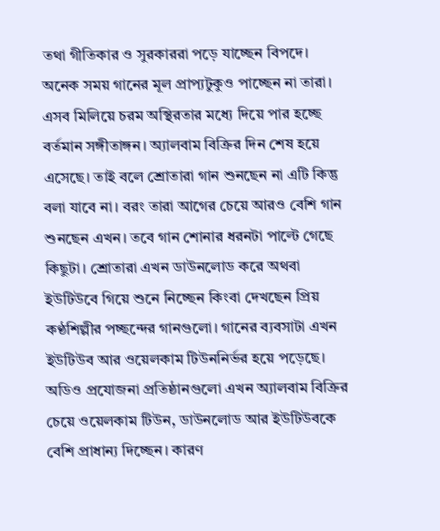তথা গীতিকার ও সুরকাররা পড়ে যাচ্ছেন বিপদে। অনেক সময় গানের মূল প্রাপ্যটুকুও পাচ্ছেন না তারা। এসব মিলিয়ে চরম অস্থিরতার মধ্যে দিয়ে পার হচ্ছে বর্তমান সঙ্গীতাঙ্গন। অ্যালবাম বিক্রির দিন শেষ হয়ে এসেছে। তাই বলে শ্রোতারা গান শুনছেন না এটি কিন্তু বলা যাবে না। বরং তারা আগের চেয়ে আরও বেশি গান শুনছেন এখন। তবে গান শোনার ধরনটা পাল্টে গেছে কিছুটা। শ্রোতারা এখন ডাউনলোড করে অথবা ইউটিউবে গিয়ে শুনে নিচ্ছেন কিংবা দেখছেন প্রিয় কণ্ঠশিল্পীর পচ্ছন্দের গানগুলো। গানের ব্যবসাটা এখন ইউটিউব আর ওয়েলকাম টিউননির্ভর হয়ে পড়েছে। অডিও প্রযোজনা প্রতিষ্ঠানগুলো এখন অ্যালবাম বিক্রির চেয়ে ওয়েলকাম টিউন, ডাউনলোড আর ইউটিউবকে বেশি প্রাধান্য দিচ্ছেন। কারণ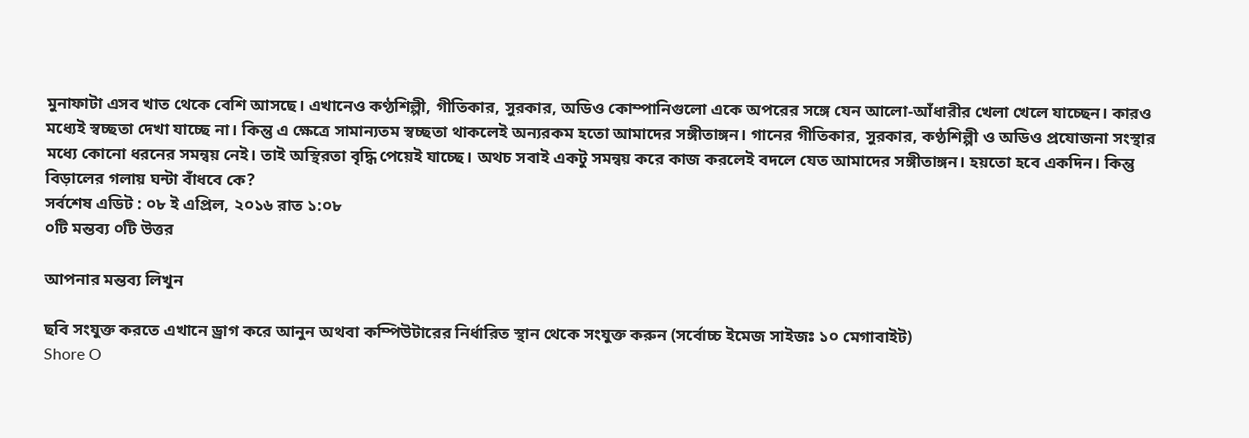মুনাফাটা এসব খাত থেকে বেশি আসছে। এখানেও কণ্ঠশিল্পী, গীতিকার, সুরকার, অডিও কোম্পানিগুলো একে অপরের সঙ্গে যেন আলো-আঁধারীর খেলা খেলে যাচ্ছেন। কারও মধ্যেই স্বচ্ছতা দেখা যাচ্ছে না। কিন্তু এ ক্ষেত্রে সামান্যতম স্বচ্ছতা থাকলেই অন্যরকম হতো আমাদের সঙ্গীতাঙ্গন। গানের গীতিকার, সুরকার, কণ্ঠশিল্পী ও অডিও প্রযোজনা সংস্থার মধ্যে কোনো ধরনের সমন্বয় নেই। তাই অস্থিরতা বৃদ্ধি পেয়েই যাচ্ছে। অথচ সবাই একটু সমন্বয় করে কাজ করলেই বদলে যেত আমাদের সঙ্গীতাঙ্গন। হয়তো হবে একদিন। কিন্তু বিড়ালের গলায় ঘন্টা বাঁধবে কে?
সর্বশেষ এডিট : ০৮ ই এপ্রিল, ২০১৬ রাত ১:০৮
০টি মন্তব্য ০টি উত্তর

আপনার মন্তব্য লিখুন

ছবি সংযুক্ত করতে এখানে ড্রাগ করে আনুন অথবা কম্পিউটারের নির্ধারিত স্থান থেকে সংযুক্ত করুন (সর্বোচ্চ ইমেজ সাইজঃ ১০ মেগাবাইট)
Shore O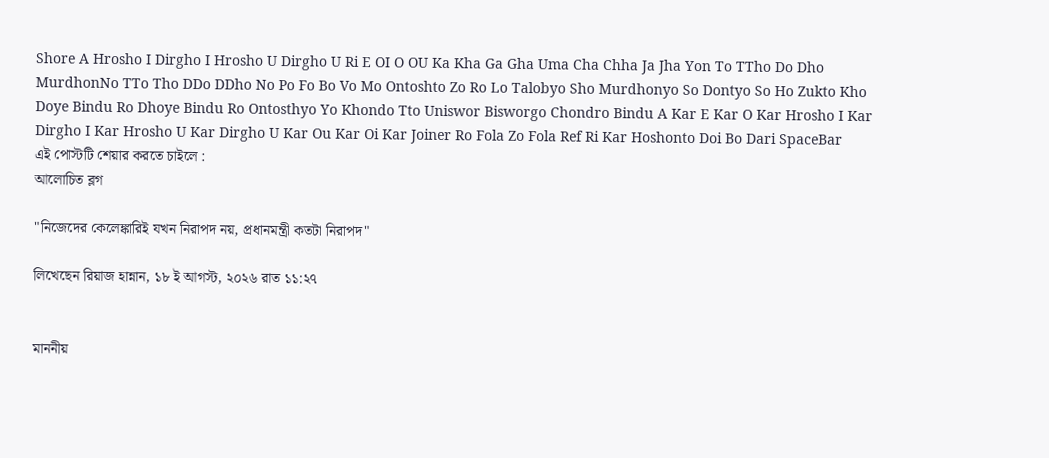Shore A Hrosho I Dirgho I Hrosho U Dirgho U Ri E OI O OU Ka Kha Ga Gha Uma Cha Chha Ja Jha Yon To TTho Do Dho MurdhonNo TTo Tho DDo DDho No Po Fo Bo Vo Mo Ontoshto Zo Ro Lo Talobyo Sho Murdhonyo So Dontyo So Ho Zukto Kho Doye Bindu Ro Dhoye Bindu Ro Ontosthyo Yo Khondo Tto Uniswor Bisworgo Chondro Bindu A Kar E Kar O Kar Hrosho I Kar Dirgho I Kar Hrosho U Kar Dirgho U Kar Ou Kar Oi Kar Joiner Ro Fola Zo Fola Ref Ri Kar Hoshonto Doi Bo Dari SpaceBar
এই পোস্টটি শেয়ার করতে চাইলে :
আলোচিত ব্লগ

"নিজেদের কেলেঙ্কারিই যখন নিরাপদ নয়, প্রধানমন্ত্রী কতটা নিরাপদ"

লিখেছেন রিয়াজ হান্নান, ১৮ ই আগস্ট, ২০২৬ রাত ১১:২৭


মাননীয়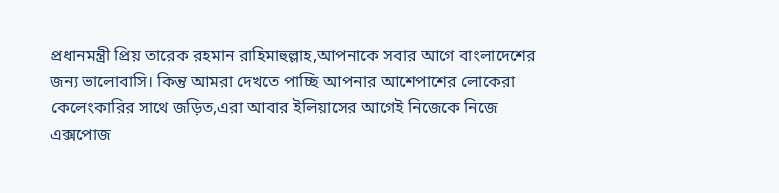প্রধানমন্ত্রী প্রিয় তারেক রহমান রাহিমাহুল্লাহ,আপনাকে সবার আগে বাংলাদেশের জন্য ভালোবাসি। কিন্তু আমরা দেখতে পাচ্ছি আপনার আশেপাশের লোকেরা কেলেংকারির সাথে জড়িত,এরা আবার ইলিয়াসের আগেই নিজেকে নিজে এক্সপোজ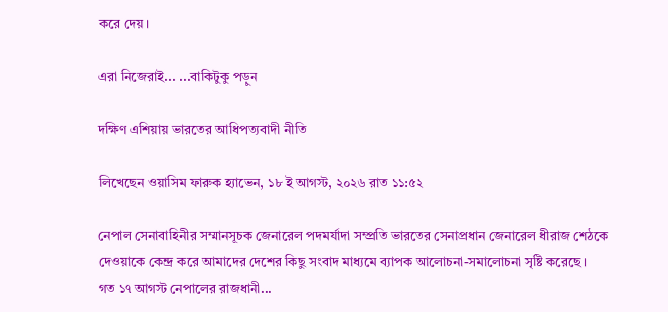করে দেয়।

এরা নিজেরাই... ...বাকিটুকু পড়ুন

দক্ষিণ এশিয়ায় ভারতের আধিপত্যবাদী নীতি

লিখেছেন ওয়াসিম ফারুক হ্যাভেন, ১৮ ই আগস্ট, ২০২৬ রাত ১১:৫২

নেপাল সেনাবাহিনীর সম্মানসূচক জেনারেল পদমর্যাদা সম্প্রতি ভারতের সেনাপ্রধান জেনারেল ধীরাজ শেঠকে দেওয়াকে কেন্দ্র করে আমাদের দেশের কিছু সংবাদ মাধ্যমে ব্যাপক আলোচনা-সমালোচনা সৃষ্টি করেছে ।
গত ১৭ আগস্ট নেপালের রাজধানী...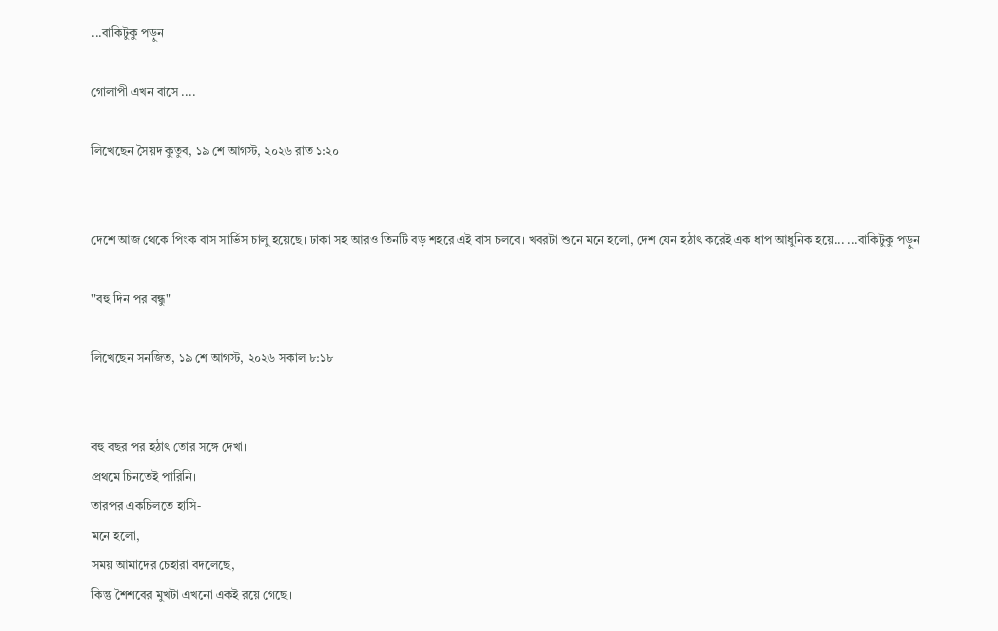...বাকিটুকু পড়ুন

গোলাপী এখন বাসে ....

লিখেছেন সৈয়দ কুতুব, ১৯ শে আগস্ট, ২০২৬ রাত ১:২০


দেশে আজ থেকে পিংক বাস সার্ভিস চালু হয়েছে। ঢাকা সহ আরও তিনটি বড় শহরে এই বাস চলবে। খবরটা শুনে মনে হলো, দেশ যেন হঠাৎ করেই এক ধাপ আধুনিক হয়ে... ...বাকিটুকু পড়ুন

"বহু দিন পর বন্ধু"

লিখেছেন সনজিত, ১৯ শে আগস্ট, ২০২৬ সকাল ৮:১৮


বহু বছর পর হঠাৎ তোর সঙ্গে দেখা।
প্রথমে চিনতেই পারিনি।
তারপর একচিলতে হাসি-
মনে হলো,
সময় আমাদের চেহারা বদলেছে,
কিন্তু শৈশবের মুখটা এখনো একই রয়ে গেছে।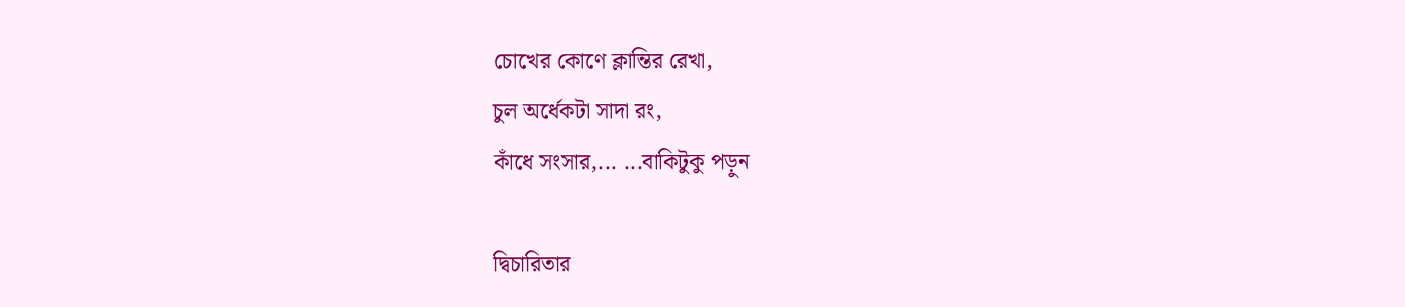চোখের কোণে ক্লান্তির রেখা,
চুল অর্ধেকটা সাদা রং,
কাঁধে সংসার,... ...বাকিটুকু পড়ুন

দ্বিচারিতার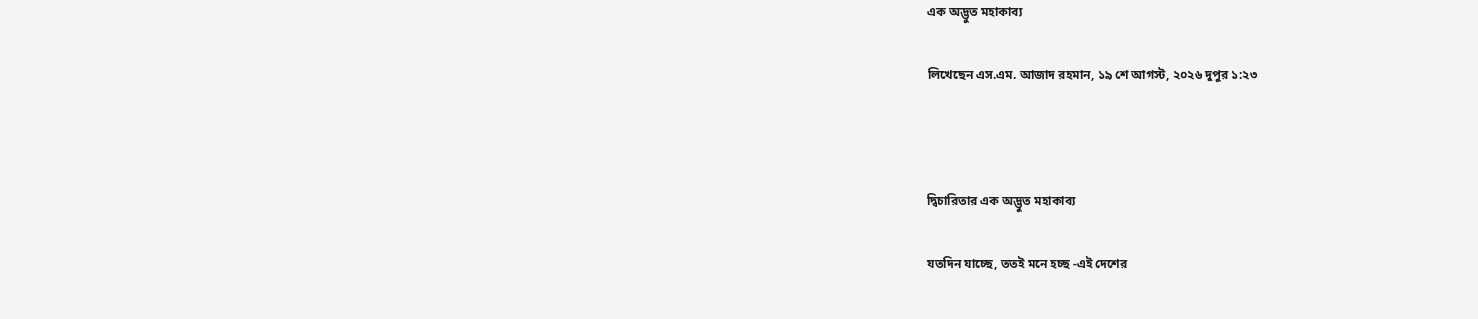এক অদ্ভুত মহাকাব্য

লিখেছেন এস.এম. আজাদ রহমান, ১৯ শে আগস্ট, ২০২৬ দুপুর ১:২৩



দ্বিচারিতার এক অদ্ভুত মহাকাব্য

যতদিন যাচ্ছে, ততই মনে হচ্ছ -এই দেশের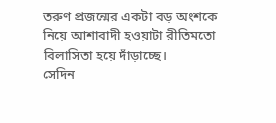তরুণ প্রজন্মের একটা বড় অংশকে নিয়ে আশাবাদী হওয়াটা রীতিমতো বিলাসিতা হয়ে দাঁড়াচ্ছে।
সেদিন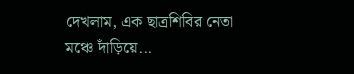দেখলাম, এক ছাত্রশিবির নেতা মঞ্চে দাঁড়িয়ে...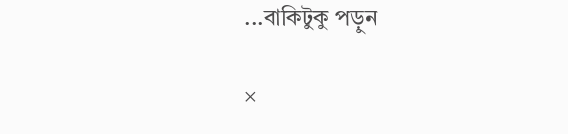...বাকিটুকু পড়ুন

×